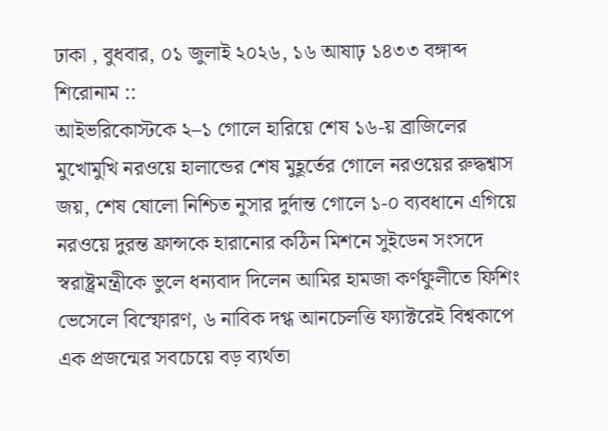ঢাকা , বুধবার, ০১ জুলাই ২০২৬, ১৬ আষাঢ় ১৪৩৩ বঙ্গাব্দ
শিরোনাম ::
আইভরিকোস্টকে ২–১ গোলে হারিয়ে শেষ ১৬-য় ব্রাজিলের মুখোমুখি নরওয়ে হালান্ডের শেষ মুহূর্তের গোলে নরওয়ের রুদ্ধশ্বাস জয়, শেষ ষোলো নিশ্চিত নুসার দুর্দান্ত গোলে ১-০ ব্যবধানে এগিয়ে নরওয়ে দুরন্ত ফ্রান্সকে হারানোর কঠিন মিশনে সুইডেন সংসদে স্বরাষ্ট্রমন্ত্রীকে ভুলে ধন্যবাদ দিলেন আমির হামজা কর্ণফুলীতে ফিশিং ভেসেলে বিস্ফোরণ, ৬ নাবিক দগ্ধ আনচেলত্তি ফ্যাক্টরেই বিশ্বকাপে এক প্রজন্মের সবচেয়ে বড় ব্যর্থতা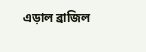এড়াল ব্রাজিল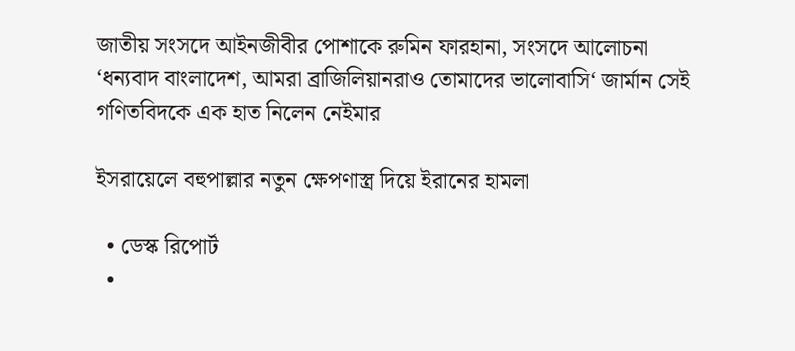জাতীয় সংসদে আইনজীবীর পোশাকে রুমিন ফারহানা, সংসদে আলোচনা ‘ধন্যবাদ বাংলাদেশ, আমরা ব্রাজিলিয়ানরাও তোমাদের ভালোবাসি‘ জার্মান সেই গণিতবিদকে এক হাত নিলেন নেইমার

ইসরায়েলে বহুপাল্লার নতুন ক্ষেপণাস্ত্র দিয়ে ইরানের হামলা

  • ডেস্ক রিপোর্ট
  •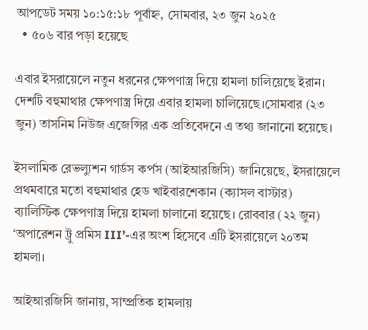আপডেট সময় ১০:১৫:১৮ পূর্বাহ্ন, সোমবার, ২৩ জুন ২০২৫
  • ৫০৬ বার পড়া হয়েছে

এবার ইসরায়েলে নতুন ধরনের ক্ষেপণাস্ত্র দিয়ে হামলা চালিয়েছে ইরান। দেশটি বহুমাথার ক্ষেপণাস্ত্র দিয়ে এবার হামলা চালিয়েছে।সোমবার (২৩ জুন) তাসনিম নিউজ এজেন্সির এক প্রতিবেদনে এ তথ্য জানানো হয়েছে।

ইসলামিক রেভল্যুশন গার্ডস কর্পস (আইআরজিসি) জানিয়েছে, ইসরায়েলে প্রথমবারে মতো বহুমাথার হেড খাইবারশেকান (ক্যাসল বাস্টার) ব্যালিস্টিক ক্ষেপণাস্ত্র দিয়ে হামলা চালানো হয়েছে। রোববার (২২ জুন) ‘অপারেশন ট্রু প্রমিস III’-এর অংশ হিসেবে এটি ইসরায়েলে ২০তম হামলা।

আইআরজিসি জানায়, সাম্প্রতিক হামলায়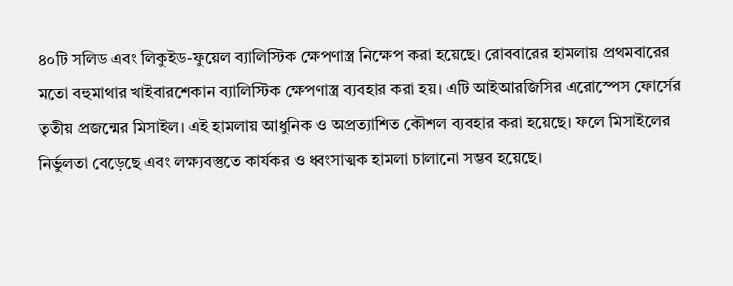৪০টি সলিড এবং লিকুইড-ফুয়েল ব্যালিস্টিক ক্ষেপণাস্ত্র নিক্ষেপ করা হয়েছে। রোববারের হামলায় প্রথমবারের মতো বহুমাথার খাইবারশেকান ব্যালিস্টিক ক্ষেপণাস্ত্র ব্যবহার করা হয়। এটি আইআরজিসির এরোস্পেস ফোর্সের তৃতীয় প্রজন্মের মিসাইল। এই হামলায় আধুনিক ও অপ্রত্যাশিত কৌশল ব্যবহার করা হয়েছে। ফলে মিসাইলের নির্ভুলতা বেড়েছে এবং লক্ষ্যবস্তুতে কার্যকর ও ধ্বংসাত্মক হামলা চালানো সম্ভব হয়েছে।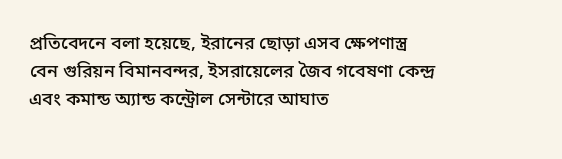প্রতিবেদনে বলা হয়েছে, ইরানের ছোড়া এসব ক্ষেপণাস্ত্র বেন গুরিয়ন বিমানবন্দর, ইসরায়েলের জৈব গবেষণা কেন্দ্র এবং কমান্ড অ্যান্ড কন্ট্রোল সেন্টারে আঘাত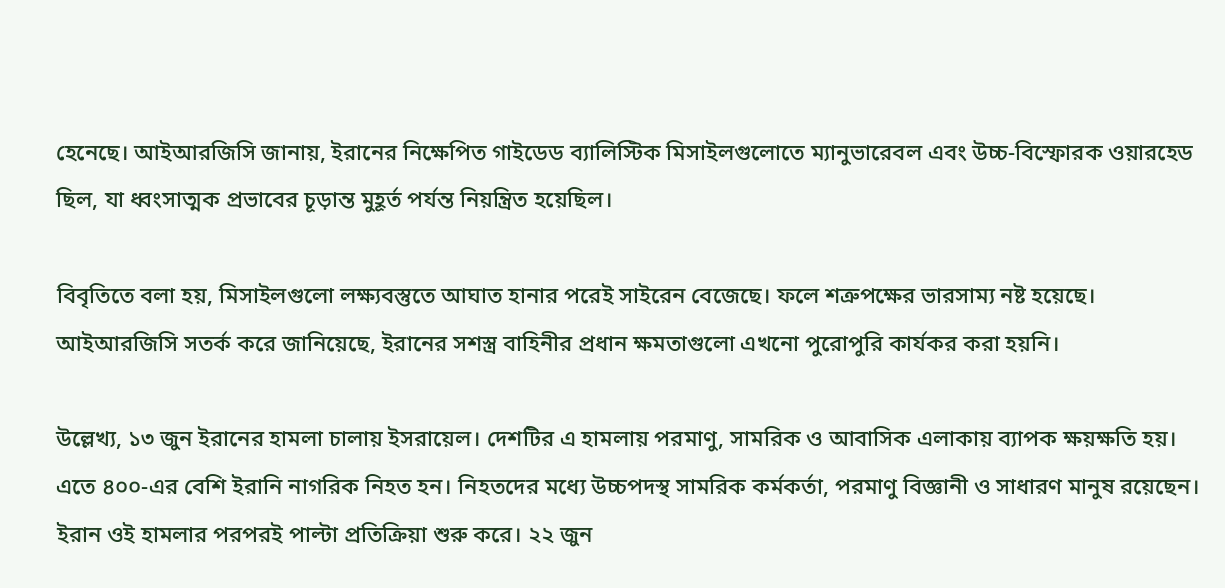হেনেছে। আইআরজিসি জানায়, ইরানের নিক্ষেপিত গাইডেড ব্যালিস্টিক মিসাইলগুলোতে ম্যানুভারেবল এবং উচ্চ-বিস্ফোরক ওয়ারহেড ছিল, যা ধ্বংসাত্মক প্রভাবের চূড়ান্ত মুহূর্ত পর্যন্ত নিয়ন্ত্রিত হয়েছিল।

বিবৃতিতে বলা হয়, মিসাইলগুলো লক্ষ্যবস্তুতে আঘাত হানার পরেই সাইরেন বেজেছে। ফলে শত্রুপক্ষের ভারসাম্য নষ্ট হয়েছে। আইআরজিসি সতর্ক করে জানিয়েছে, ইরানের সশস্ত্র বাহিনীর প্রধান ক্ষমতাগুলো এখনো পুরোপুরি কার্যকর করা হয়নি।

উল্লেখ্য, ১৩ জুন ইরানের হামলা চালায় ইসরায়েল। দেশটির এ হামলায় পরমাণু, সামরিক ও আবাসিক এলাকায় ব্যাপক ক্ষয়ক্ষতি হয়। এতে ৪০০-এর বেশি ইরানি নাগরিক নিহত হন। নিহতদের মধ্যে উচ্চপদস্থ সামরিক কর্মকর্তা, পরমাণু বিজ্ঞানী ও সাধারণ মানুষ রয়েছেন। ইরান ওই হামলার পরপরই পাল্টা প্রতিক্রিয়া শুরু করে। ২২ জুন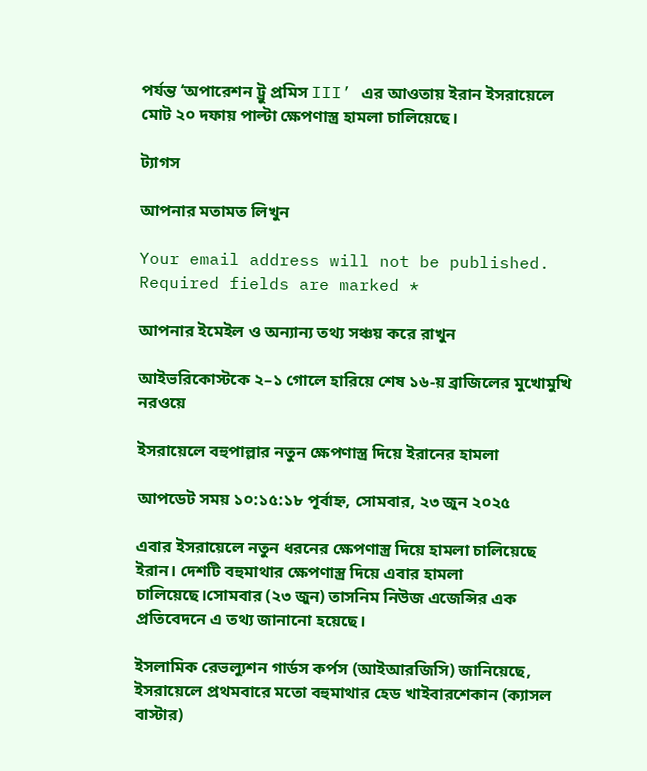পর্যন্ত ‘অপারেশন ট্রু প্রমিস III’ এর আওতায় ইরান ইসরায়েলে মোট ২০ দফায় পাল্টা ক্ষেপণাস্ত্র হামলা চালিয়েছে।

ট্যাগস

আপনার মতামত লিখুন

Your email address will not be published. Required fields are marked *

আপনার ইমেইল ও অন্যান্য তথ্য সঞ্চয় করে রাখুন

আইভরিকোস্টকে ২–১ গোলে হারিয়ে শেষ ১৬-য় ব্রাজিলের মুখোমুখি নরওয়ে

ইসরায়েলে বহুপাল্লার নতুন ক্ষেপণাস্ত্র দিয়ে ইরানের হামলা

আপডেট সময় ১০:১৫:১৮ পূর্বাহ্ন, সোমবার, ২৩ জুন ২০২৫

এবার ইসরায়েলে নতুন ধরনের ক্ষেপণাস্ত্র দিয়ে হামলা চালিয়েছে ইরান। দেশটি বহুমাথার ক্ষেপণাস্ত্র দিয়ে এবার হামলা চালিয়েছে।সোমবার (২৩ জুন) তাসনিম নিউজ এজেন্সির এক প্রতিবেদনে এ তথ্য জানানো হয়েছে।

ইসলামিক রেভল্যুশন গার্ডস কর্পস (আইআরজিসি) জানিয়েছে, ইসরায়েলে প্রথমবারে মতো বহুমাথার হেড খাইবারশেকান (ক্যাসল বাস্টার)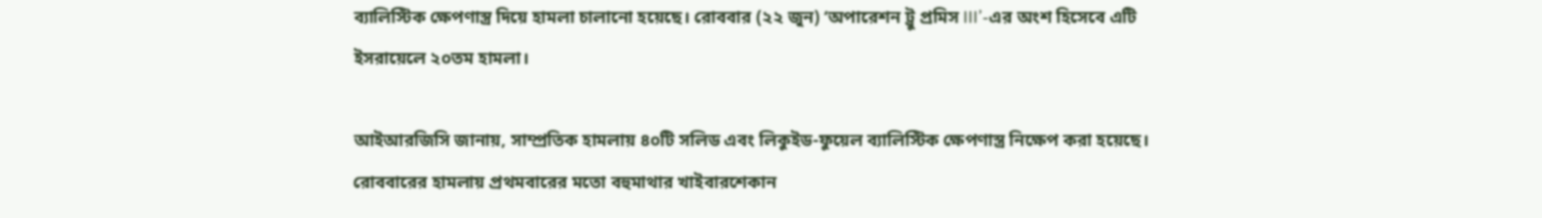ব্যালিস্টিক ক্ষেপণাস্ত্র দিয়ে হামলা চালানো হয়েছে। রোববার (২২ জুন) ‘অপারেশন ট্রু প্রমিস III’-এর অংশ হিসেবে এটি ইসরায়েলে ২০তম হামলা।

আইআরজিসি জানায়, সাম্প্রতিক হামলায় ৪০টি সলিড এবং লিকুইড-ফুয়েল ব্যালিস্টিক ক্ষেপণাস্ত্র নিক্ষেপ করা হয়েছে। রোববারের হামলায় প্রথমবারের মতো বহুমাথার খাইবারশেকান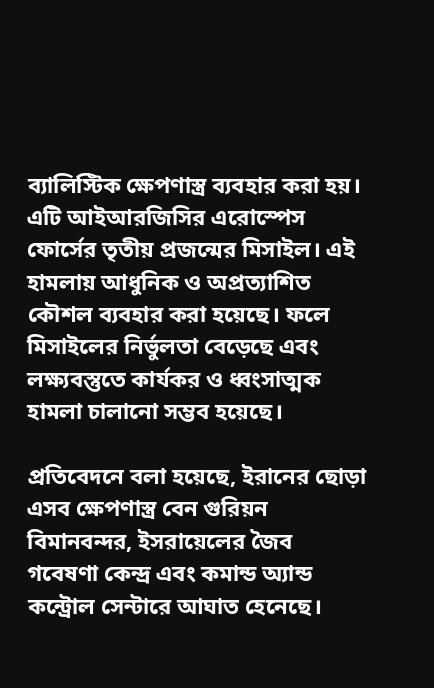ব্যালিস্টিক ক্ষেপণাস্ত্র ব্যবহার করা হয়। এটি আইআরজিসির এরোস্পেস ফোর্সের তৃতীয় প্রজন্মের মিসাইল। এই হামলায় আধুনিক ও অপ্রত্যাশিত কৌশল ব্যবহার করা হয়েছে। ফলে মিসাইলের নির্ভুলতা বেড়েছে এবং লক্ষ্যবস্তুতে কার্যকর ও ধ্বংসাত্মক হামলা চালানো সম্ভব হয়েছে।

প্রতিবেদনে বলা হয়েছে, ইরানের ছোড়া এসব ক্ষেপণাস্ত্র বেন গুরিয়ন বিমানবন্দর, ইসরায়েলের জৈব গবেষণা কেন্দ্র এবং কমান্ড অ্যান্ড কন্ট্রোল সেন্টারে আঘাত হেনেছে।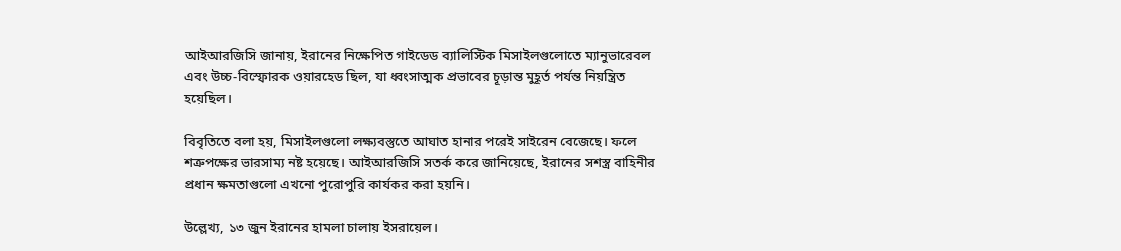আইআরজিসি জানায়, ইরানের নিক্ষেপিত গাইডেড ব্যালিস্টিক মিসাইলগুলোতে ম্যানুভারেবল এবং উচ্চ-বিস্ফোরক ওয়ারহেড ছিল, যা ধ্বংসাত্মক প্রভাবের চূড়ান্ত মুহূর্ত পর্যন্ত নিয়ন্ত্রিত হয়েছিল।

বিবৃতিতে বলা হয়, মিসাইলগুলো লক্ষ্যবস্তুতে আঘাত হানার পরেই সাইরেন বেজেছে। ফলে শত্রুপক্ষের ভারসাম্য নষ্ট হয়েছে। আইআরজিসি সতর্ক করে জানিয়েছে, ইরানের সশস্ত্র বাহিনীর প্রধান ক্ষমতাগুলো এখনো পুরোপুরি কার্যকর করা হয়নি।

উল্লেখ্য, ১৩ জুন ইরানের হামলা চালায় ইসরায়েল।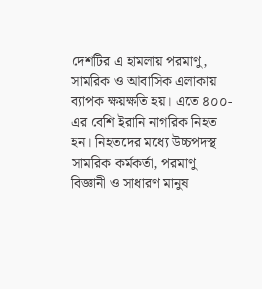দেশটির এ হামলায় পরমাণু, সামরিক ও আবাসিক এলাকায় ব্যাপক ক্ষয়ক্ষতি হয়। এতে ৪০০-এর বেশি ইরানি নাগরিক নিহত হন। নিহতদের মধ্যে উচ্চপদস্থ সামরিক কর্মকর্তা, পরমাণু বিজ্ঞানী ও সাধারণ মানুষ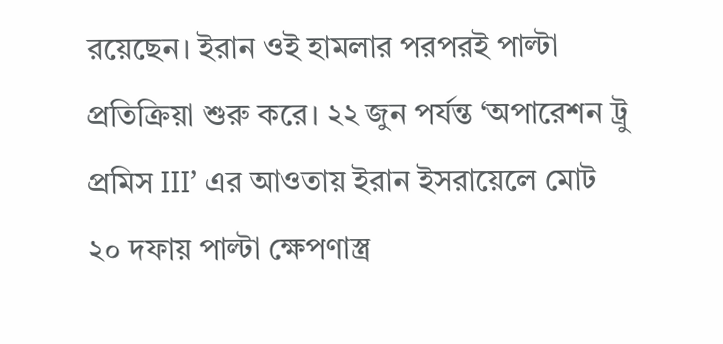রয়েছেন। ইরান ওই হামলার পরপরই পাল্টা প্রতিক্রিয়া শুরু করে। ২২ জুন পর্যন্ত ‘অপারেশন ট্রু প্রমিস III’ এর আওতায় ইরান ইসরায়েলে মোট ২০ দফায় পাল্টা ক্ষেপণাস্ত্র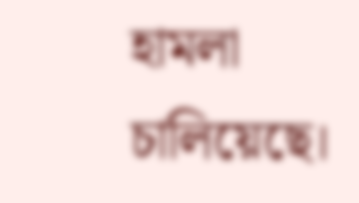হামলা চালিয়েছে।